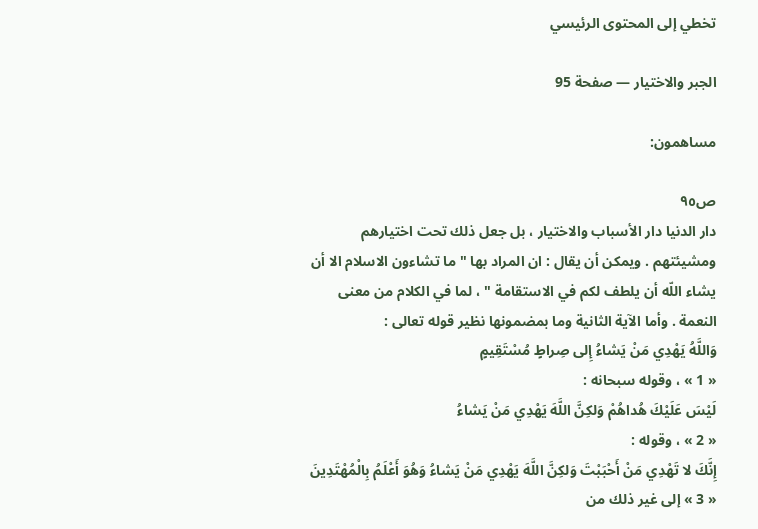تخطي إلى المحتوى الرئيسي

الجبر والاختيار — صفحة 95

مساهمون:

ص٩٥
دار الدنيا دار الأسباب والاختيار ، بل جعل ذلك تحت اختيارهم ومشيئتهم . ويمكن أن يقال : ان المراد بها " ما تشاءون الاسلام الا أن يشاء اللّه أن يلطف لكم في الاستقامة " ، لما في الكلام من معنى النعمة . وأما الآية الثانية وما بمضمونها نظير قوله تعالى :
وَاللَّهُ يَهْدِي مَنْ يَشاءُ إِلى صِراطٍ مُسْتَقِيمٍ
« 1 » ، وقوله سبحانه :
لَيْسَ عَلَيْكَ هُداهُمْ وَلكِنَّ اللَّهَ يَهْدِي مَنْ يَشاءُ
« 2 » ، وقوله :
إِنَّكَ لا تَهْدِي مَنْ أَحْبَبْتَ وَلكِنَّ اللَّهَ يَهْدِي مَنْ يَشاءُ وَهُوَ أَعْلَمُ بِالْمُهْتَدِينَ
« 3 » إلى غير ذلك من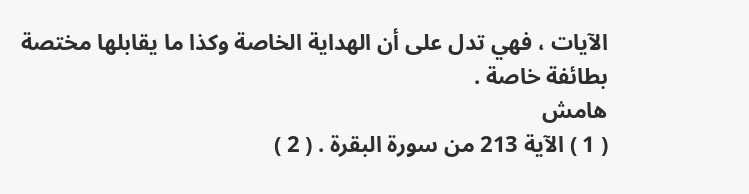الآيات ، فهي تدل على أن الهداية الخاصة وكذا ما يقابلها مختصة بطائفة خاصة .
هامش
( 1 ) الآية 213 من سورة البقرة . ( 2 )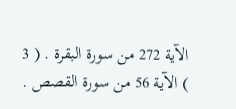الآية 272 من سورة البقرة . ( 3 ) الآية 56 من سورة القصص .